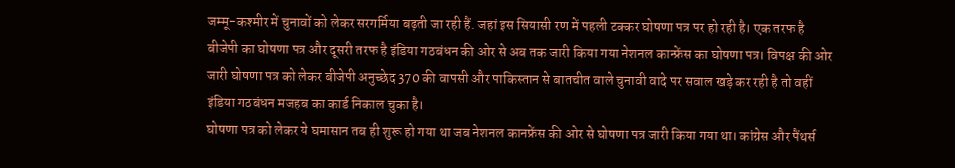जम्मू-कश्मीर में चुनावों को लेकर सरगर्मिया बढ़ती जा रही हैं. जहां इस सियासी रण में पहली टक्कर घोषणा पत्र पर हो रही है। एक तरफ है बीजेपी का घोषणा पत्र और दूसरी तरफ है इंडिया गठबंधन की ओर से अब तक जारी किया गया नेशनल कान्फ्रेंस का घोषणा पत्र। विपक्ष की ओर जारी घोषणा पत्र को लेकर बीजेपी अनुच्छेद 370 की वापसी और पाकिस्तान से बातचीत वाले चुनावी वादे पर सवाल खड़े कर रही है तो वहीं इंडिया गठबंधन मजहब का कार्ड निकाल चुका है।
घोषणा पत्र को लेकर ये घमासान तब ही शुरू हो गया था जब नेशनल कानफ्रेंस की ओर से घोषणा पत्र जारी किया गया था। कांग्रेस और पैंथर्स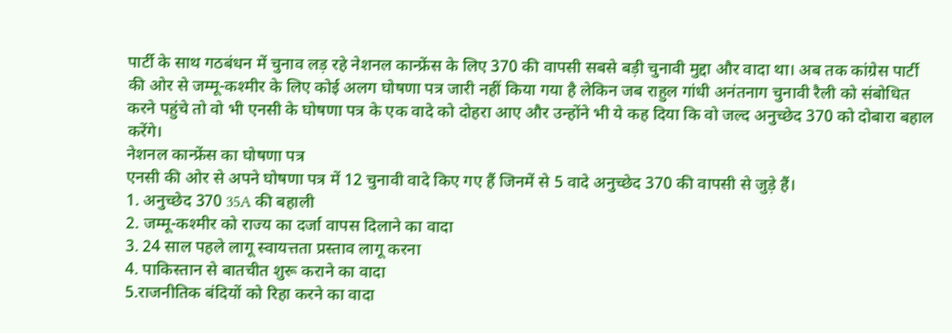पार्टी के साथ गठबंधन में चुनाव लड़ रहे नेशनल कान्फ्रेंस के लिए 370 की वापसी सबसे बड़ी चुनावी मुद्दा और वादा था। अब तक कांग्रेस पार्टी की ओर से जम्मू-कश्मीर के लिए कोई अलग घोषणा पत्र जारी नहीं किया गया है लेकिन जब राहुल गांधी अनंतनाग चुनावी रैली को संबोधित करने पहुंचे तो वो भी एनसी के घोषणा पत्र के एक वादे को दोहरा आए और उन्होंने भी ये कह दिया कि वो जल्द अनुच्छेद 370 को दोबारा बहाल करेंगे।
नेशनल कान्फ्रेंस का घोषणा पत्र
एनसी की ओर से अपने घोषणा पत्र में 12 चुनावी वादे किए गए हैं जिनमें से 5 वादे अनुच्छेद 370 की वापसी से जुड़े हैं।
1. अनुच्छेद 370 35A की बहाली
2. जम्मू-कश्मीर को राज्य का दर्जा वापस दिलाने का वादा
3. 24 साल पहले लागू स्वायत्तता प्रस्ताव लागू करना
4. पाकिस्तान से बातचीत शुरू कराने का वादा
5.राजनीतिक बंदियों को रिहा करने का वादा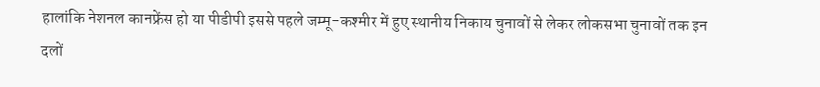हालांकि नेशनल कानफ्रेंस हो या पीडीपी इससे पहले जम्मू-कश्मीर में हुए स्थानीय निकाय चुनावों से लेकर लोकसभा चुनावों तक इन दलों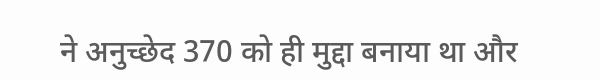ने अनुच्छेद 370 को ही मुद्दा बनाया था और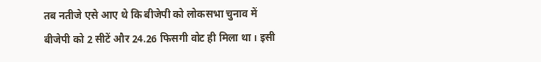तब नतीजे एसे आए थे कि बीजेपी को लोकसभा चुनाव में बीजेपी को 2 सीटें और 24.26 फिसगी वोट ही मिला था। इसी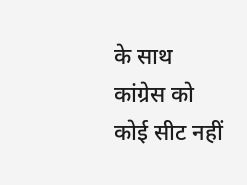के साथ कांग्रेस को कोई सीट नहीं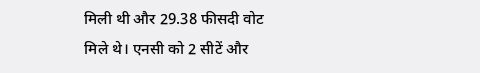मिली थी और 29.38 फीसदी वोट मिले थे। एनसी को 2 सीटें और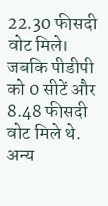22.30 फीसदी वोट मिले। जबकि पीडीपी को 0 सीटें और 8.48 फीसदी वोट मिले थे. अन्य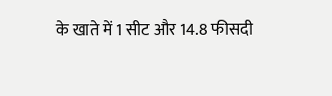के खाते में 1 सीट और 14.8 फीसदी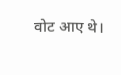वोट आए थे।